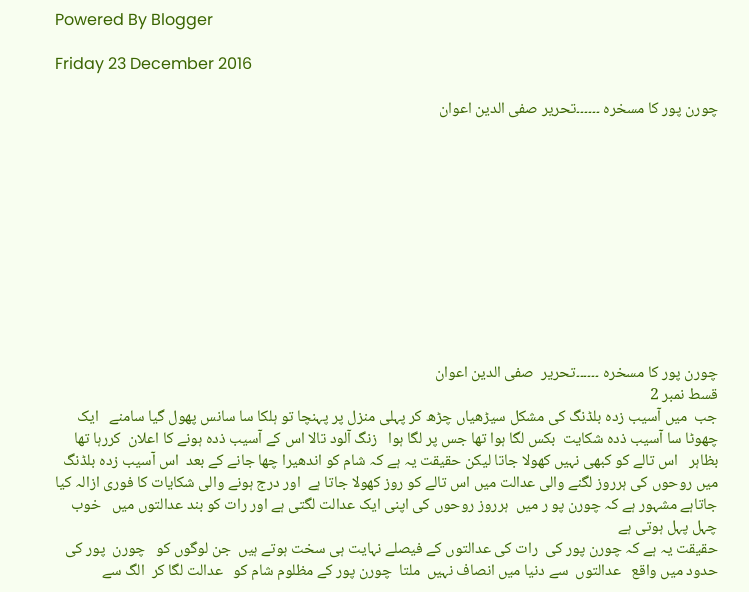Powered By Blogger

Friday 23 December 2016

چورن پور کا مسخرہ ۔۔۔۔۔۔تحریر صفی الدین اعوان











چورن پور کا مسخرہ ۔۔۔۔۔۔تحریر  صفی الدین اعوان
قسط نمبر 2
جب  میں آسیب زدہ بلڈنگ کی مشکل سیڑھیاں چڑھ کر پہلی منزل پر پہنچا تو ہلکا سا سانس پھول گیا سامنے   ایک  چھوٹا سا آسیب ذدہ شکایت  بکس لگا ہوا تھا جس پر لگا ہوا   زنگ آلود تالا اس کے آسیب ذدہ ہونے کا اعلان  کررہا تھا  بظاہر   اس تالے کو کبھی نہیں کھولا جاتا لیکن حقیقت یہ ہے کہ شام کو اندھیرا چھا جانے کے بعد  اس آسیب زدہ بلڈنگ میں روحوں کی ہرروز لگنے والی عدالت میں اس تالے کو روز کھولا جاتا ہے  اور درج ہونے والی شکایات کا فوری ازالہ کیا جاتاہے مشہور ہے کہ چورن پو ر میں  ہرروز روحوں کی اپنی ایک عدالت لگتی ہے اور رات کو بند عدالتوں میں   خوب  چہل پہل ہوتی ہے
حقیقت یہ ہے کہ چورن پور کی  رات کی عدالتوں کے فیصلے نہایت ہی سخت ہوتے ہیں  جن لوگوں کو   چورن  پور کی  حدود میں واقع   عدالتوں  سے دنیا میں انصاف نہیں  ملتا  چورن پور کے مظلوم شام کو   عدالت لگا کر  الگ سے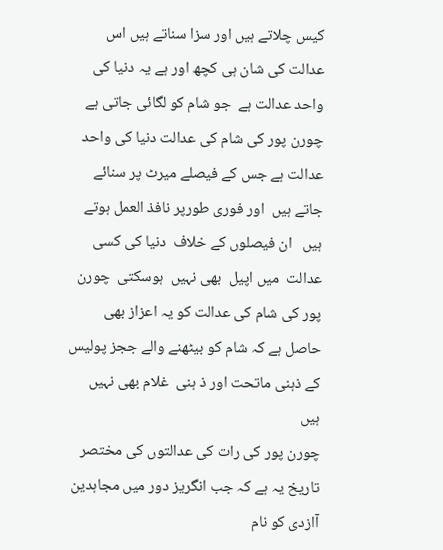کیس چلاتے ہیں اور سزا سناتے ہیں اس عدالت کی شان ہی کچھ اور ہے یہ دنیا کی واحد عدالت ہے  جو شام کو لگائی جاتی ہے   چورن پور کی شام کی عدالت دنیا کی واحد عدالت ہے جس کے فیصلے میرٹ پر سنائے جاتے ہیں  اور فوری طورپر نافذ العمل ہوتے ہیں   ان فیصلوں کے خلاف  دنیا کی کسی عدالت  میں اپیل  بھی نہیں  ہوسکتی  چورن پور کی شام کی عدالت کو یہ اعزاز بھی حاصل ہے کہ شام کو بیٹھنے والے ججز پولیس کے ذہنی ماتحت اور ذ ہنی  غلام بھی نہیں ہیں
چورن پور کی رات کی عدالتوں کی مختصر تاریخ یہ ہے کہ جب انگریز دور میں مجاہدین آازدی کو نام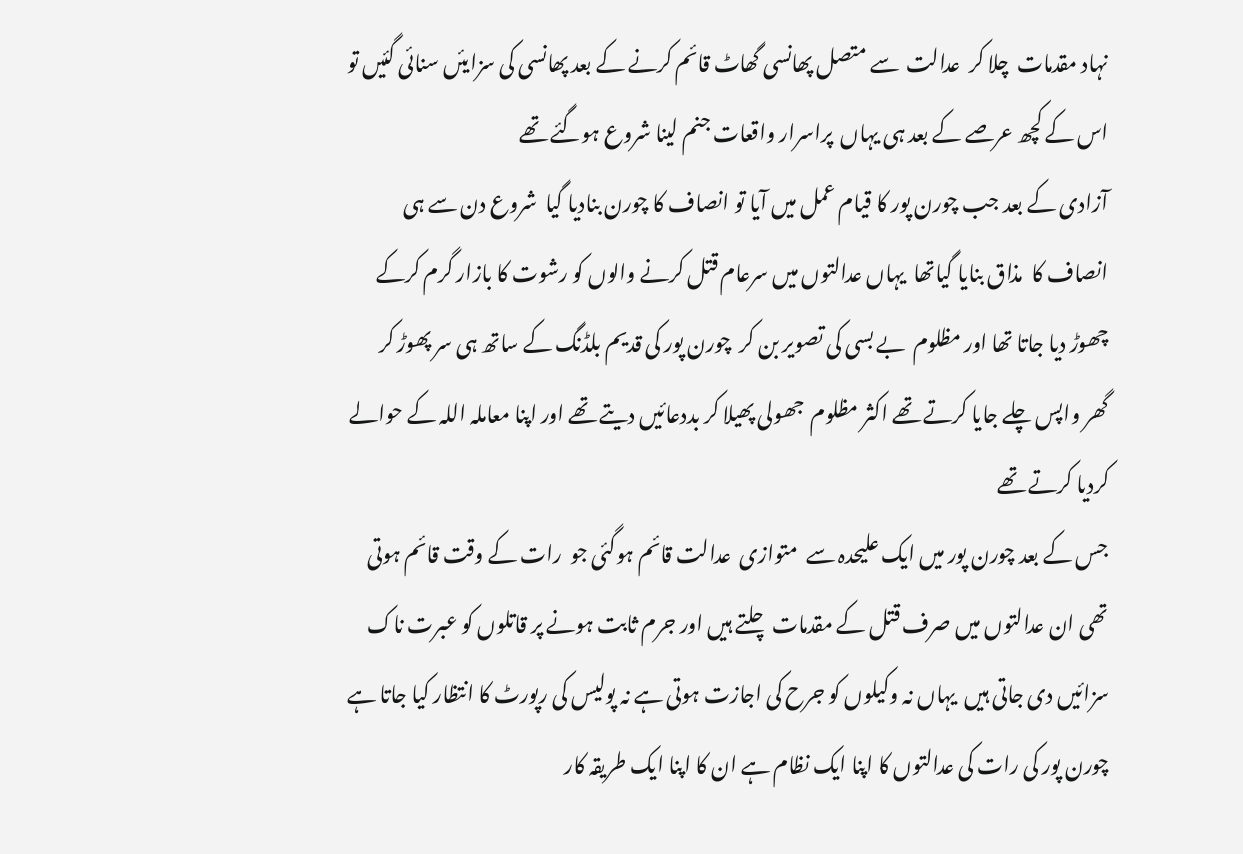نہاد مقدمات  چلا کر  عدالت  سے متصل پھانسی گھاٹ قائم کرنے کے بعد پھانسی کی سزایئں سنائی گئیں تو اس کے کچھ عرصے کے بعد ہی یہاں  پراسرار واقعات جنم لینا شروع ہوگئے تھے
آزادی کے بعد جب چورن پور کا قیام عمل میں آیا تو انصاف کا چورن بنادیا گیا  شروع دن سے ہی انصاف کا  مذاق بنایا گیاتھا  یہاں عدالتوں میں سرعام قتل کرنے والوں کو رشوت کا بازار گرم کرکے چھوڑ دیا جاتا تھا اور مظلوم  بے بسی کی تصویر بن کر  چورن پور کی قدیم بلڈنگ کے ساتھ ہی سر پھوڑ کر گھر واپس چلے جایا کرتے تھے اکثر مظلوم  جھولی پھیلا کر بددعائیں دیتے تھے اور اپنا معاملہ اللہ کے حوالے کردیا کرتے تھے
جس کے بعد چورن پور میں ایک علیحدہ سے  متوازی  عدالت قائم ہوگئی جو  رات کے وقت قائم ہوتی تھی ان عدالتوں میں صرف قتل کے مقدمات چلتے ہیں اور جرم ثابت ہونے پر قاتلوں کو عبرت ناک سزائیں دی جاتی ہیں  یہاں نہ وکیلوں کو جرح کی اجازت ہوتی ہے نہ پولیس کی رپورٹ کا انتظار کیا جاتا ہے  چورن پور کی رات کی عدالتوں کا اپنا ایک نظام ہے ان کا اپنا ایک طریقہ کار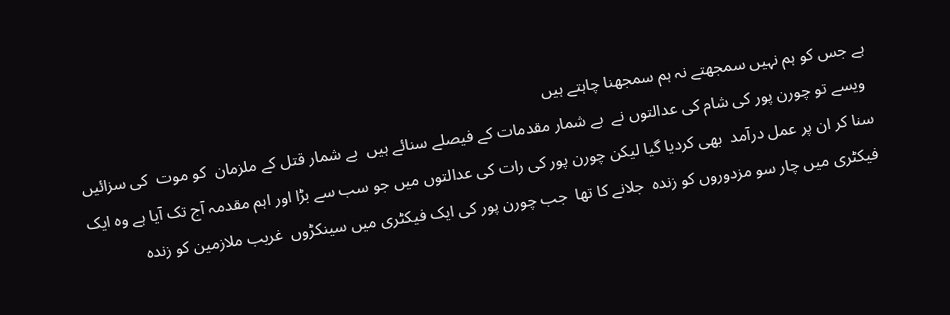ہے جس کو ہم نہیں سمجھتے نہ ہم سمجھنا چاہتے ہیں
 ویسے تو چورن پور کی شام کی عدالتوں نے  بے شمار مقدمات کے فیصلے سنائے ہیں  بے شمار قتل کے ملزمان  کو موت  کی سزائیں  سنا کر ان پر عمل درآمد  بھی کردیا گیا لیکن چورن پور کی رات کی عدالتوں میں جو سب سے بڑا اور اہم مقدمہ آج تک آیا ہے وہ ایک فیکٹری میں چار سو مزدوروں کو زندہ  جلانے کا تھا  جب چورن پور کی ایک فیکٹری میں سینکڑوں  غریب ملازمین کو زندہ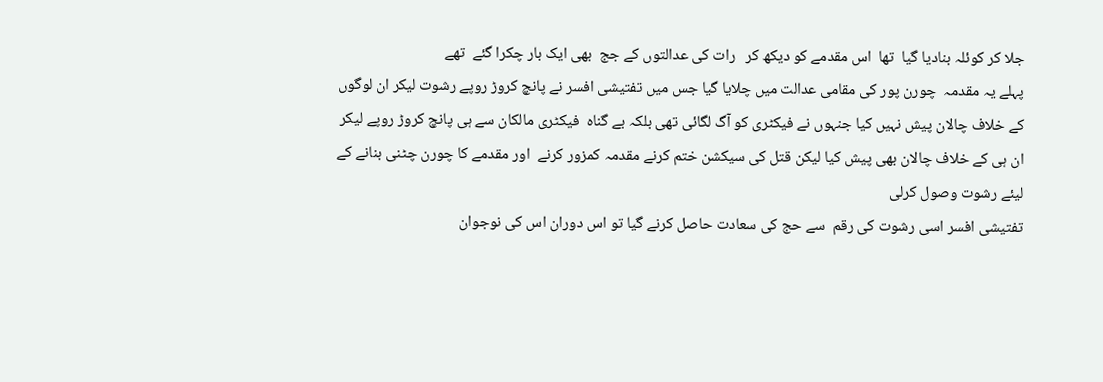جلا کر کوئلہ بنادیا گیا  تھا  اس مقدمے کو دیکھ کر   رات کی عدالتوں کے جج  بھی ایک بار چکرا گئے  تھے
پہلے یہ مقدمہ  چورن پور کی مقامی عدالت میں چلایا گیا جس میں تفتیشی افسر نے پانچ کروڑ روپے رشوت لیکر ان لوگوں کے خلاف چالان پیش نہیں کیا جنہوں نے فیکٹری کو آگ لگائی تھی بلکہ بے گناہ  فیکٹری مالکان سے ہی پانچ کروڑ روپے لیکر ان ہی کے خلاف چالان بھی پیش کیا لیکن قتل کی سیکشن ختم کرنے مقدمہ کمزور کرنے  اور مقدمے کا چورن چٹنی بنانے کے  لیئے رشوت وصول کرلی
تفتیشی افسر اسی رشوت کی رقم  سے حج کی سعادت حاصل کرنے گیا تو اس دوران اس کی نوجوان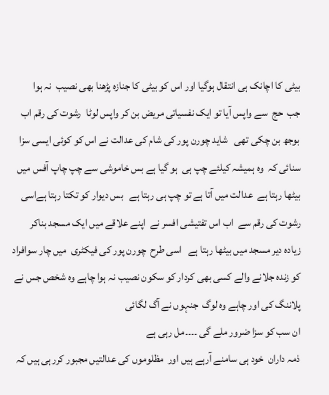بیٹی کا اچانک ہی انتقال ہوگیا اور اس کو بیٹی کا جنازہ پڑھنا بھی نصیب  نہ ہوا
جب  حج  سے واپس آیا تو ایک نفسیاتی مریض بن کر واپس لوٹا  رشوت کی رقم اب بوجھ بن چکی تھی   شاید چورن پور کی شام کی عدالت نے اس کو کوئی ایسی سزا سنائی کہ  وہ ہمیشہ کیلئے چپ ہی  ہو گیا ہے بس خاموشی سے چپ چاپ آفس میں بیٹھا رہتا ہے  عدالت میں آتا ہے تو چپ ہی رہتا ہے   بس دیوار کو تکتا رہتا ہےاسی رشوت کی رقم سے  اب اس تفتیشی افسر نے  اپنے علاقے میں ایک مسجد بناکر  زیادہ دیر مسجد میں بیٹھا رہتا ہے   اسی طرح  چورن پور کی فیکٹری  میں چار سوافراد کو زندہ جلانے والے کسی بھی کردار کو سکون نصیب نہ ہوا چاہے وہ شخص جس نے پلاننگ کی اور چاہے وہ لوگ  جنہوں نے آگ لگائی
ان سب کو سزا ضرور ملے گی ۔۔۔۔مل رہی ہے
ذمہ داران  خود ہی سامنے آرہے ہیں اور  مظلوموں کی عدالتیں مجبور کررہی ہیں کہ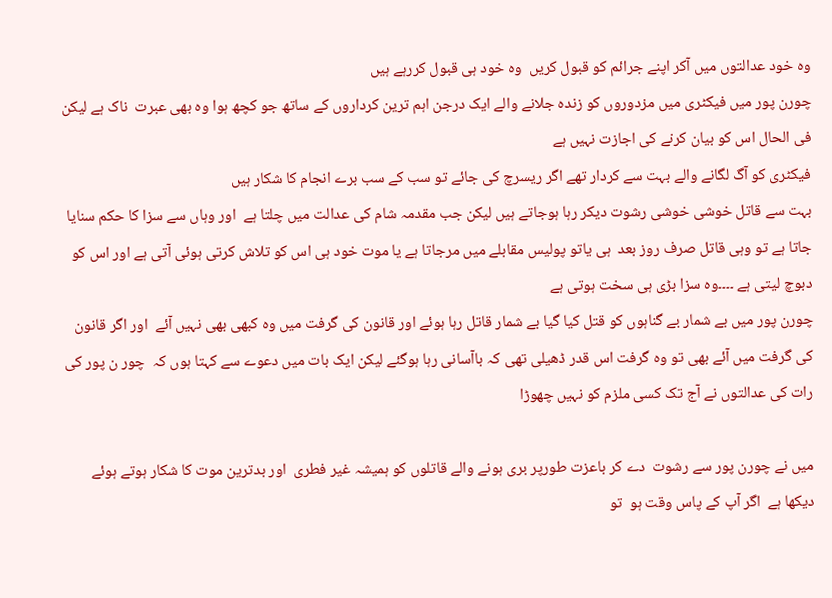وہ خود عدالتوں میں آکر اپنے جرائم کو قبول کریں  وہ خود ہی قبول کررہے ہیں
چورن پور میں فیکٹری میں مزدوروں کو زندہ جلانے والے ایک درجن اہم ترین کرداروں کے ساتھ جو کچھ ہوا وہ بھی عبرت  ناک ہے لیکن فی الحال اس کو بیان کرنے کی اجازت نہیں ہے
فیکٹری کو آگ لگانے والے بہت سے کردار تھے اگر ریسرچ کی جائے تو سب کے سب برے انجام کا شکار ہیں
بہت سے قاتل خوشی خوشی رشوت دیکر رہا ہوجاتے ہیں لیکن جب مقدمہ شام کی عدالت میں چلتا ہے  اور وہاں سے سزا کا حکم سنایا جاتا ہے تو وہی قاتل صرف روز بعد  ہی یاتو پولیس مقابلے میں مرجاتا ہے یا موت خود ہی اس کو تلاش کرتی ہوئی آتی ہے اور اس کو دبوچ لیتی ہے ۔۔۔۔وہ سزا بڑی ہی سخت ہوتی ہے
چورن پور میں بے شمار بے گناہوں کو قتل کیا گیا بے شمار قاتل رہا ہوئے اور قانون کی گرفت میں وہ کبھی بھی نہیں آئے  اور اگر قانون کی گرفت میں آئے بھی تو وہ گرفت اس قدر ڈھیلی تھی کہ باآسانی رہا ہوگئے لیکن ایک بات میں دعوے سے کہتا ہوں کہ  چور ن پور کی رات کی عدالتوں نے آج تک کسی ملزم کو نہیں چھوڑا

میں نے چورن پور سے رشوت  دے کر باعزت طورپر بری ہونے والے قاتلوں کو ہمیشہ غیر فطری  اور بدترین موت کا شکار ہوتے ہوئے دیکھا ہے  اگر آپ کے پاس وقت ہو  تو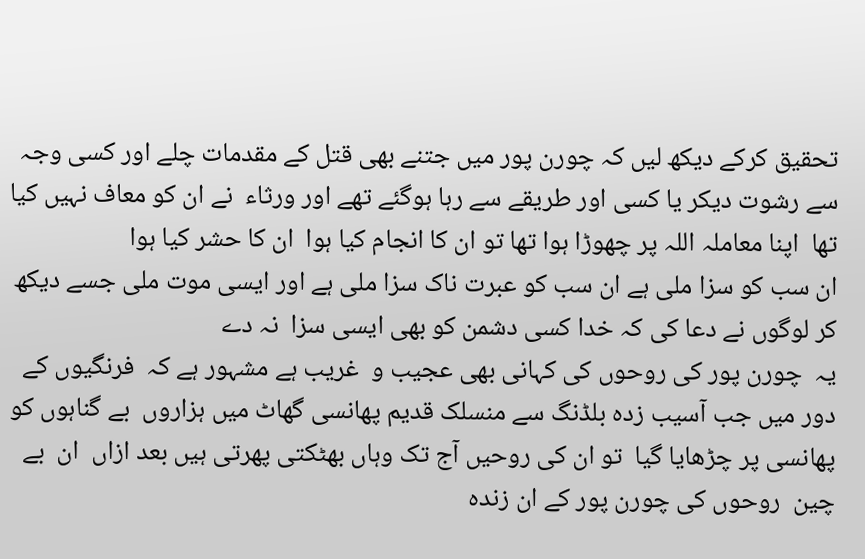تحقیق کرکے دیکھ لیں کہ چورن پور میں جتنے بھی قتل کے مقدمات چلے اور کسی وجہ سے رشوت دیکر یا کسی اور طریقے سے رہا ہوگئے تھے اور ورثاء  نے ان کو معاف نہیں کیا تھا  اپنا معاملہ اللہ پر چھوڑا ہوا تھا تو ان کا انجام کیا ہوا  ان کا حشر کیا ہوا
ان سب کو سزا ملی ہے ان سب کو عبرت ناک سزا ملی ہے اور ایسی موت ملی جسے دیکھ کر لوگوں نے دعا کی کہ خدا کسی دشمن کو بھی ایسی سزا  نہ دے
یہ  چورن پور کی روحوں کی کہانی بھی عجیب و  غریب ہے مشہور ہے کہ  فرنگیوں کے دور میں جب آسیب زدہ بلڈنگ سے منسلک قدیم پھانسی گھاٹ میں ہزاروں  بے گناہوں کو پھانسی پر چڑھایا گیا  تو ان کی روحیں آج تک وہاں بھٹکتی پھرتی ہیں بعد ازاں  ان  بے چین  روحوں کی چورن پور کے ان زندہ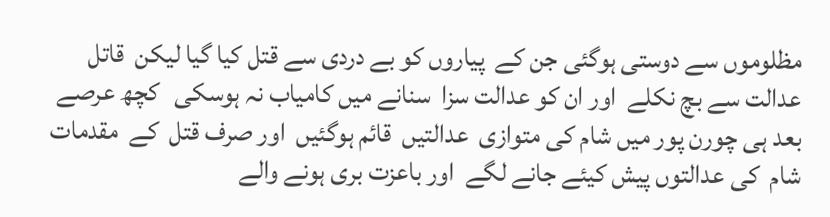مظلوموں سے دوستی ہوگئی جن کے  پیاروں کو بے دردی سے قتل کیا گیا لیکن  قاتل عدالت سے بچ نکلے  اور ان کو عدالت سزا  سنانے میں کامیاب نہ ہوسکی   کچھ عرصے بعد ہی چورن پور میں شام کی متوازی  عدالتیں  قائم ہوگئیں  اور صرف قتل  کے  مقدمات شام  کی عدالتوں پیش کیئے جانے لگے  اور باعزت بری ہونے والے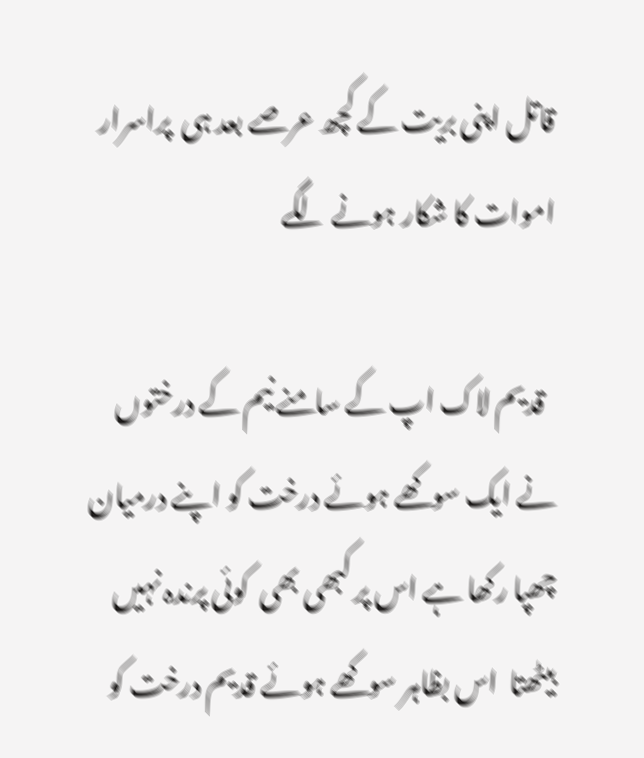قاتل اپنی بریت کے کچھ عرصے بعد ہی  پراسرار اموات کا شکار ہونے لگے

  قدیم لاک اپ کے سامنے نیم کے درختوں نے ایک سوکھے ہوئے درخت کو اپنے درمیان چھپا رکھا ہے اس پر کبھی بھی  کوئی پرندہ نہیں بیٹھتا  اس بظاہر سوکھے ہوئے قدیم درخت کو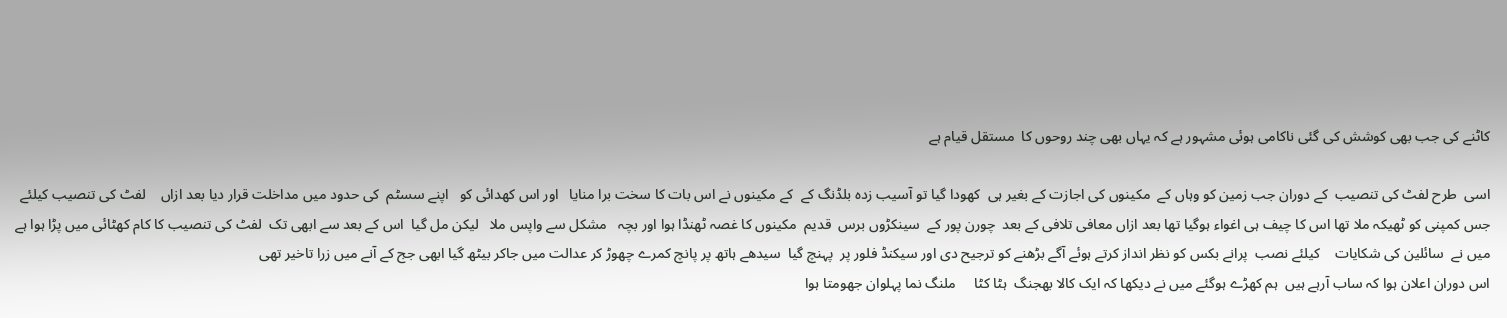کاٹنے کی جب بھی کوشش کی گئی ناکامی ہوئی مشہور ہے کہ یہاں بھی چند روحوں کا  مستقل قیام ہے

اسی  طرح لفٹ کی تنصیب  کے دوران جب زمین کو وہاں کے  مکینوں کی اجازت کے بغیر ہی  کھودا گیا تو آسیب زدہ بلڈنگ کے  کے مکینوں نے اس بات کا سخت برا منایا   اور اس کھدائی کو   اپنے سسٹم  کی حدود میں مداخلت قرار دیا بعد ازاں    لفٹ کی تنصیب کیلئے جس کمپنی کو ٹھیکہ ملا تھا اس کا چیف ہی اغواء ہوگیا تھا بعد ازاں معافی تلافی کے بعد  چورن پور کے  سینکڑوں برس  قدیم  مکینوں کا غصہ ٹھنڈا ہوا اور بچہ   مشکل سے واپس ملا   لیکن مل گیا  اس کے بعد سے ابھی تک  لفٹ کی تنصیب کا کام کھٹائی میں پڑا ہوا ہے
میں نے  سائلین کی شکایات    کیلئے نصب  پرانے بکس کو نظر انداز کرتے ہوئے آگے بڑھنے کو ترجیح دی اور سیکنڈ فلور پر  پہنچ گیا  سیدھے ہاتھ پر پانچ کمرے چھوڑ کر عدالت میں جاکر بیٹھ گیا ابھی جج کے آنے میں زرا تاخیر تھی
اس دوران اعلان ہوا کہ ساب آرہے ہیں  ہم کھڑے ہوگئے میں نے دیکھا کہ ایک کالا بھجنگ  ہٹا کٹا     ملنگ نما پہلوان جھومتا ہوا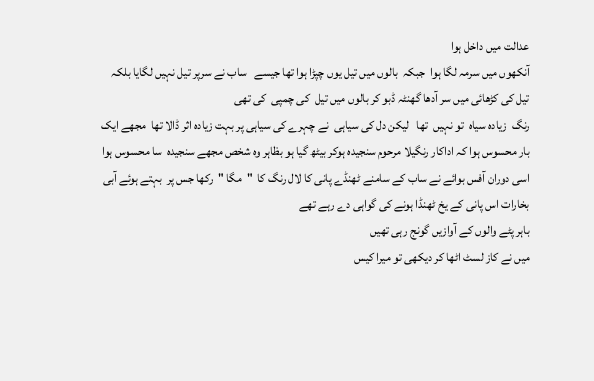عدالت میں داخل ہوا
آنکھوں میں سرمہ لگا ہوا  جبکہ  بالوں میں تیل یوں چپڑا ہوا تھا جیسے   ساب نے سرپر تیل نہیں لگایا بلکہ  تیل کی کڑھائی میں سر آدھا گھنٹہ ڈبو کر بالوں میں تیل  کی چمپی  کی تھی
رنگ  زیادہ سیاہ  تو نہیں  تھا   لیکن دل کی سیاہی  نے چہرے کی سیاہی پر بہت زیادہ اثر ڈالا تھا  مجھے ایک بار محسوس ہوا کہ اداکار رنگیلا مرحوم سنجیدہ ہوکر بیٹھ گیا ہو بظاہر وہ شخص مجھے سنجیدہ  سا محسوس ہوا  اسی دوران آفس بوائے نے ساب کے سامنے ٹھنڈے پانی کا لال رنگ کا  "مگا "  رکھا جس پر  بہتے ہوئے آبی بخارات اس پانی کے یخ ٹھنڈا ہونے کی گواہی دے رہے تھے
باہر پٹے والوں کے آوازیں گونج رہی تھیں
میں نے کاز لسٹ اٹھا کر دیکھی تو میرا کیس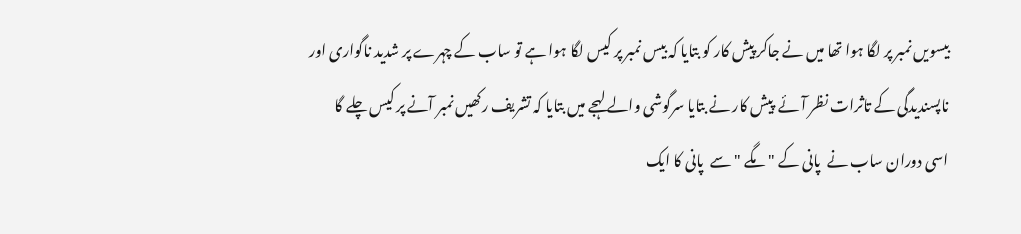بیسویں نمبر پر لگا ہوا تھا میں نے جاکر پیش کار کو بتایا کہ بیس نمبر پر کیس لگا ہوا ہے تو ساب کے چہرے پر شدید ناگواری اور ناپسندیدگی کے تاثرات نظر آئے  پیش کار نے بتایا سرگوشی والے لہجے میں بتایا کہ تشریف رکھیں نمبر آنے پر کیس چلے گا
اسی دوران ساب نے  پانی کے "مگے " سے  پانی کا ایک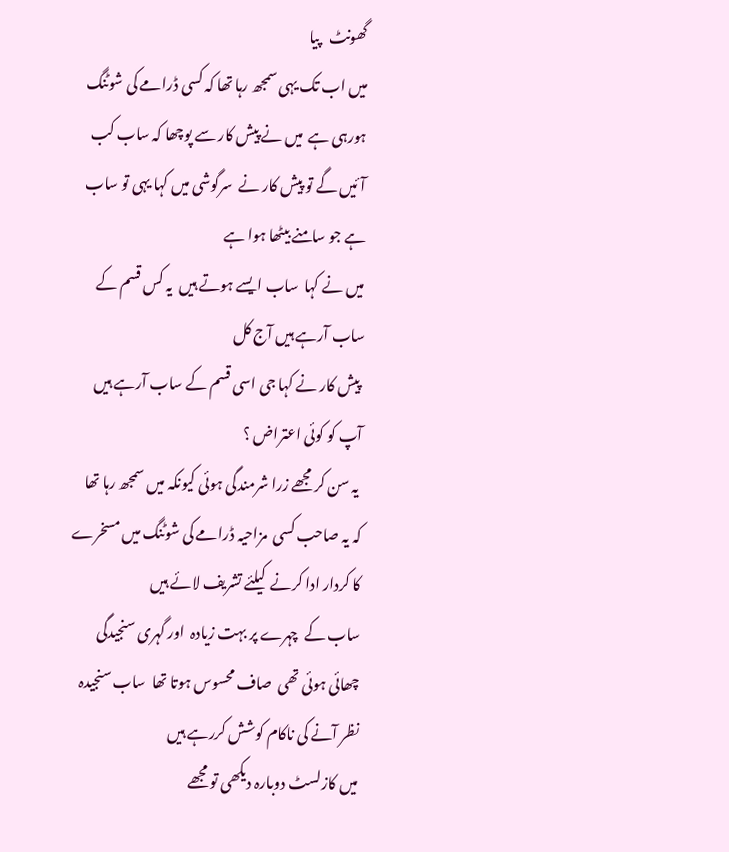گھونٹ   پیا
میں اب تک یہی سمجھ رہا تھا کہ کسی ڈرامے کی شوٹنگ ہورہی ہے  میں نے پیش کار سے پوچھا کہ ساب کب آئیں گے تو پیش کار نے  سرگوشی میں کہا یہی تو ساب ہے جو سامنے بیٹھا ہوا ہے
میں نے کہا  ساب ایسے ہوتے ہیں  یہ کس قسم کے ساب آرہے ہیں آج کل
 پیش کار نے کہا جی اسی قسم کے ساب آرہے ہیں آپ کو کوئی اعتراض ؟
 یہ سن کر مجھے زرا شرمندگی ہوئی کیونکہ میں سمجھ رہا تھا کہ یہ صاحب کسی  مزاحیہ ڈرامے کی شوٹنگ میں مسخرے کا کردار ادا کرنے  کیلئے تشریف لائے ہیں
ساب کے  چہرے پر بہت زیادہ  اور گہری سنجیدگی چھائی ہوئی تھی  صاف محسوس ہوتا تھا  ساب سنجیدہ نظر آنے کی ناکام کوشش کررہے ہیں
میں کازلسٹ دوبارہ دیکھی تو مجھے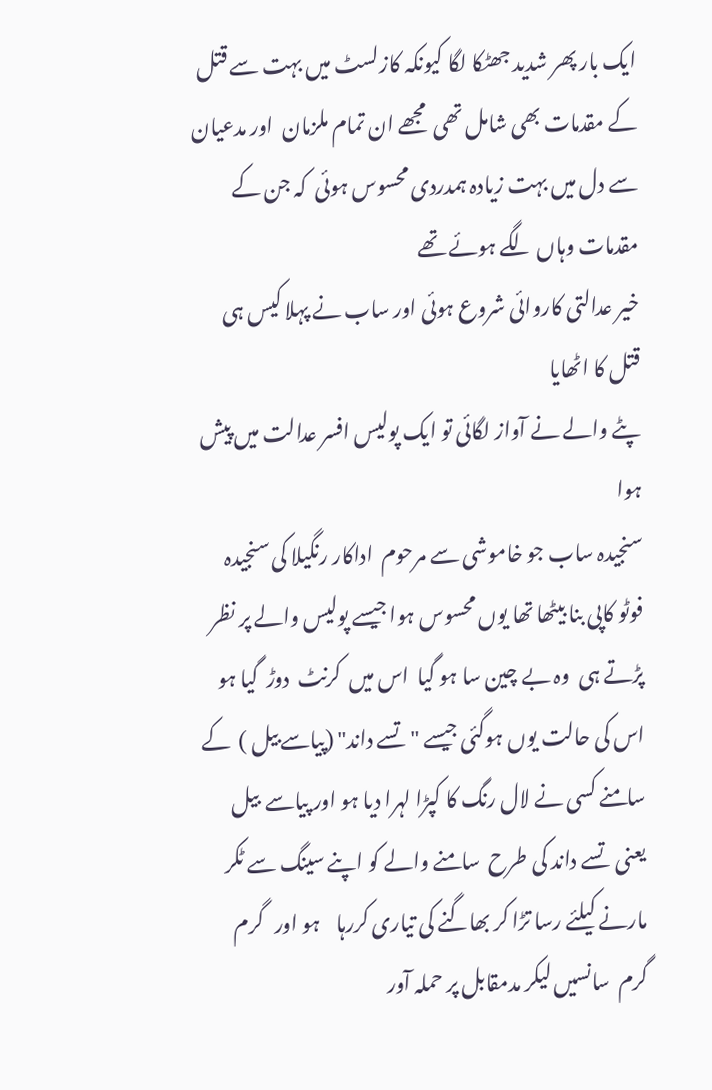ایک بار پھر شدید جھٹکا لگا کیونکہ کازلسٹ میں بہت سے قتل کے مقدمات بھی شامل تھی  مجھے ان تمام ملزمان  اور مدعیان سے دل میں بہت زیادہ ہمدردی محسوس ہوئی  کہ جن کے مقدمات وہاں لگے ہوئے تھے
خیر عدالتی کاروائی شروع ہوئی اور ساب نے پہلا کیس ہی قتل کا اٹھایا
پٹے والے نے آواز لگائی تو ایک پولیس افسر عدالت میں پیش ہوا
سنجیدہ ساب جو خاموشی سے مرحوم  اداکار رنگیلا کی سنجیدہ  فوٹو کاپی بنا بیٹھا تھا یوں محسوس ہوا جیسے پولیس والے پر نظر پڑتے ہی  وہ بے چین سا ہو گیا  اس میں  کرنٹ  دوڑ  گیا ہو اس کی حالت یوں ہوگئی جیسے "تسے داند" (پیاسے بیل )  کے سامنے کسی نے لال رنگ کا کپڑا لہرا دیا ہو اور پیاسے  بیل یعنی  تسے داند کی طرح  سامنے والے کو اپنے سینگ سے ٹکر مارنے کیلئے رسا تڑا کر بھاگنے کی تیاری کررہا    ہو اور   گرم گرم  سانسیں لیکر مدمقابل پر حملہ آور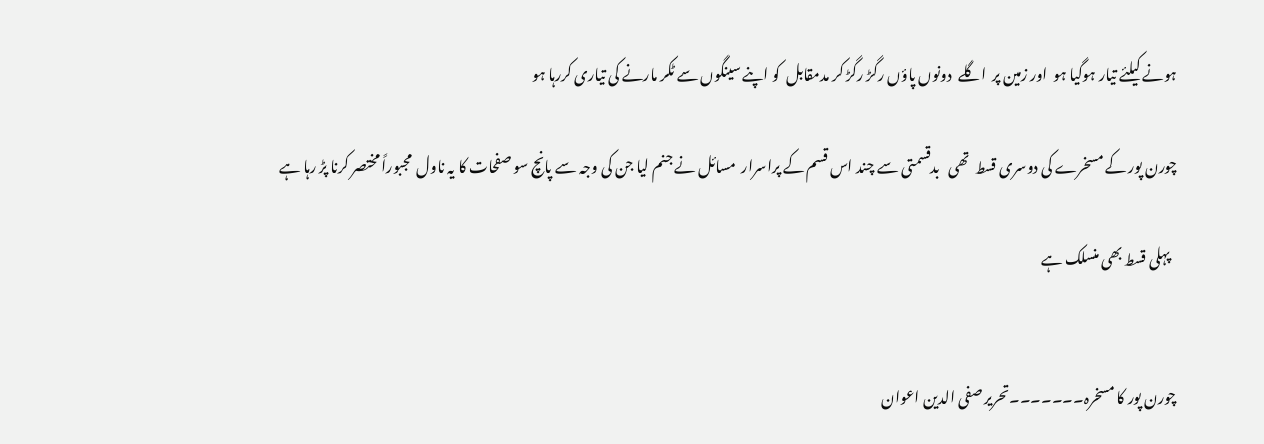ہونے کیلئے تیار ہوگیا ہو  اور زمین پر  اگلے  دونوں پاؤں رگڑ رگڑ کر مدمقابل  کو اپنے سینگوں سے ٹکر مارنے کی تیاری کررہا ہو

چورن پور کے مسخرے کی دوسری قسط  تھی   بدقسمتی سے چند اس قسم کے پراسرار  مسائل نے جنم لیا جن کی وجہ سے پانچ سو صفحات کا یہ ناول  مجبوراً مختصر کرنا پڑ رہا ہے

  پہلی قسط بھی منسلک ہے


چورن پور کا مسخرہ۔۔۔۔۔۔۔تحریر صفی الدین اعوان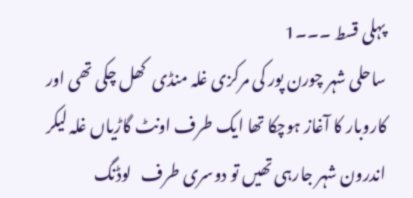پہلی قسط ۔۔۔1
ساحلی شہر چورن پور کی مرکزی غلہ منڈی  کھل چکی تھی اور کاروبار کا آغاز ہوچکا تھا ایک طرف اونٹ گاڑیاں غلہ لیکر اندرون شہر جارہی تھیں تو دوسری طرف   لوڈنگ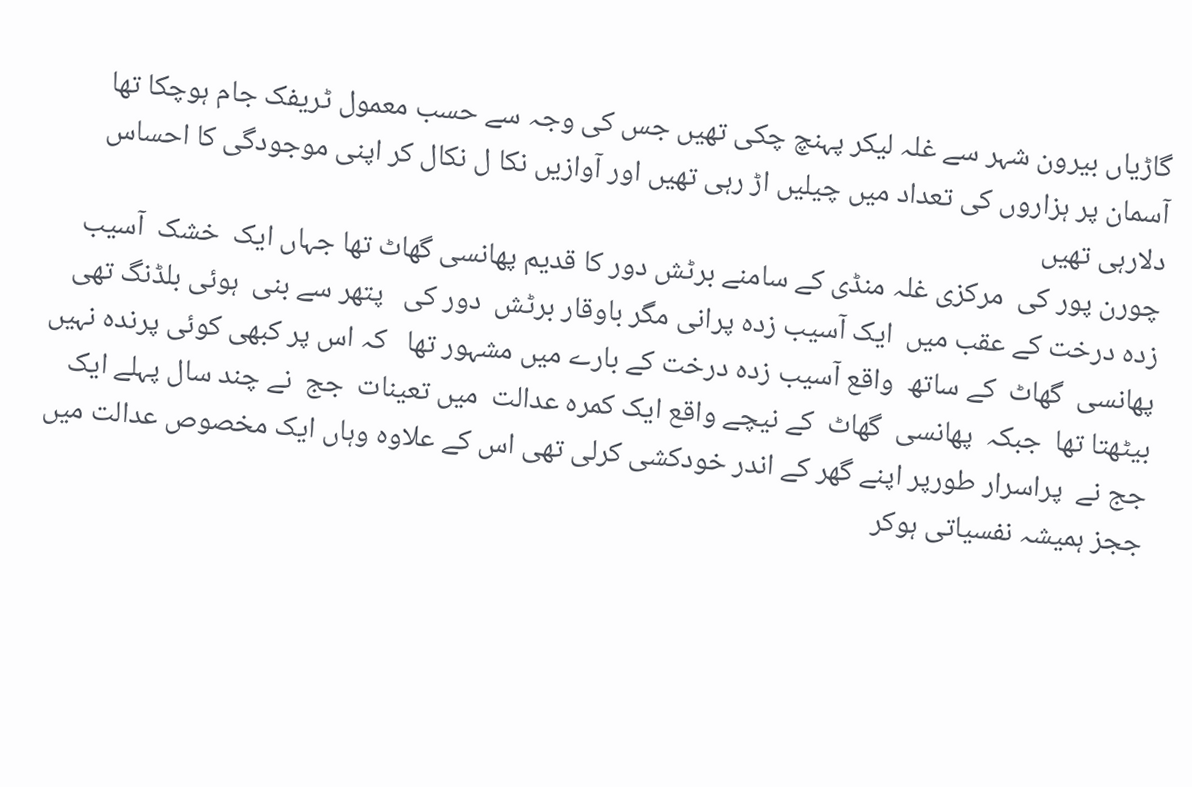گاڑیاں بیرون شہر سے غلہ لیکر پہنچ چکی تھیں جس کی وجہ سے حسب معمول ٹریفک جام ہوچکا تھا آسمان پر ہزاروں کی تعداد میں چیلیں اڑ رہی تھیں اور آوازیں نکا ل نکال کر اپنی موجودگی کا احساس دلارہی تھیں
چورن پور کی  مرکزی غلہ منڈی کے سامنے برٹش دور کا قدیم پھانسی گھاٹ تھا جہاں ایک  خشک  آسیب زدہ درخت کے عقب میں  ایک آسیب زدہ پرانی مگر باوقار برٹش  دور کی   پتھر سے بنی  ہوئی بلڈنگ تھی  پھانسی  گھاٹ  کے ساتھ  واقع آسیب زدہ درخت کے بارے میں مشہور تھا   کہ اس پر کبھی کوئی پرندہ نہیں بیٹھتا تھا  جبکہ  پھانسی  گھاٹ  کے نیچے واقع ایک کمرہ عدالت  میں تعینات  جج  نے چند سال پہلے ایک جج نے  پراسرار طورپر اپنے گھر کے اندر خودکشی کرلی تھی اس کے علاوہ وہاں ایک مخصوص عدالت میں ججز ہمیشہ نفسیاتی ہوکر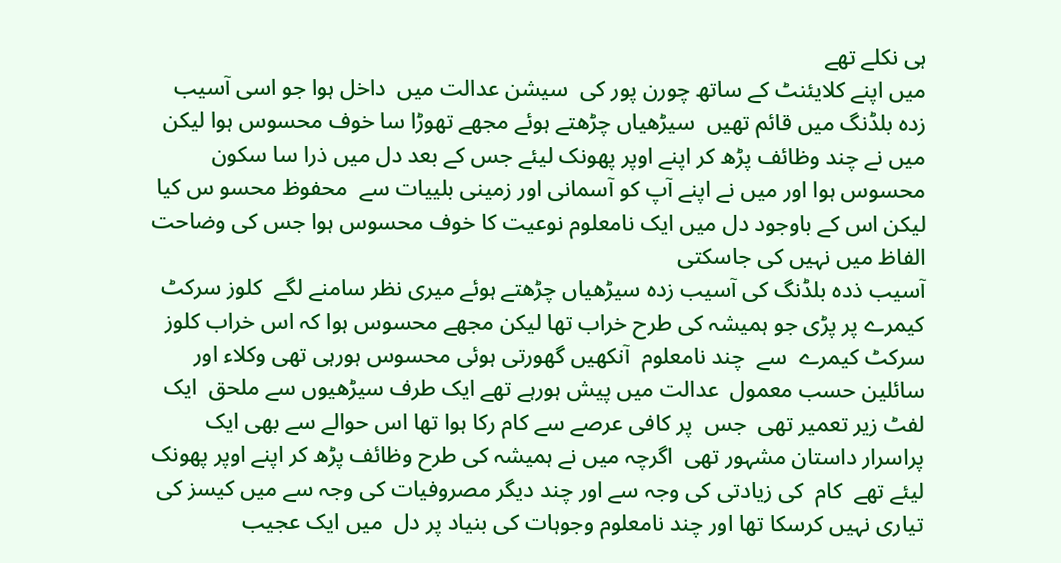ہی نکلے تھے
میں اپنے کلایئنٹ کے ساتھ چورن پور کی  سیشن عدالت میں  داخل ہوا جو اسی آسیب زدہ بلڈنگ میں قائم تھیں  سیڑھیاں چڑھتے ہوئے مجھے تھوڑا سا خوف محسوس ہوا لیکن میں نے چند وظائف پڑھ کر اپنے اوپر پھونک لیئے جس کے بعد دل میں ذرا سا سکون محسوس ہوا اور میں نے اپنے آپ کو آسمانی اور زمینی بلییات سے  محفوظ محسو س کیا لیکن اس کے باوجود دل میں ایک نامعلوم نوعیت کا خوف محسوس ہوا جس کی وضاحت الفاظ میں نہیں کی جاسکتی
آسیب ذدہ بلڈنگ کی آسیب زدہ سیڑھیاں چڑھتے ہوئے میری نظر سامنے لگے  کلوز سرکٹ کیمرے پر پڑی جو ہمیشہ کی طرح خراب تھا لیکن مجھے محسوس ہوا کہ اس خراب کلوز سرکٹ کیمرے  سے  چند نامعلوم  آنکھیں گھورتی ہوئی محسوس ہورہی تھی وکلاء اور سائلین حسب معمول  عدالت میں پیش ہورہے تھے ایک طرف سیڑھیوں سے ملحق  ایک لفٹ زیر تعمیر تھی  جس  پر کافی عرصے سے کام رکا ہوا تھا اس حوالے سے بھی ایک پراسرار داستان مشہور تھی  اگرچہ میں نے ہمیشہ کی طرح وظائف پڑھ کر اپنے اوپر پھونک لیئے تھے  کام  کی زیادتی کی وجہ سے اور چند دیگر مصروفیات کی وجہ سے میں کیسز کی تیاری نہیں کرسکا تھا اور چند نامعلوم وجوہات کی بنیاد پر دل  میں ایک عجیب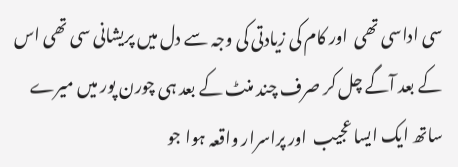سی اداسی تھی  اور کام کی زیادتی کی وجہ سے دل میں پریشانی سی تھی اس کے بعد آگے چل کر صرف چند منٹ کے بعد ہی چورن پور میں میرے ساتھ ایک ایسا عجیب  اور پراسرار واقعہ ہوا جو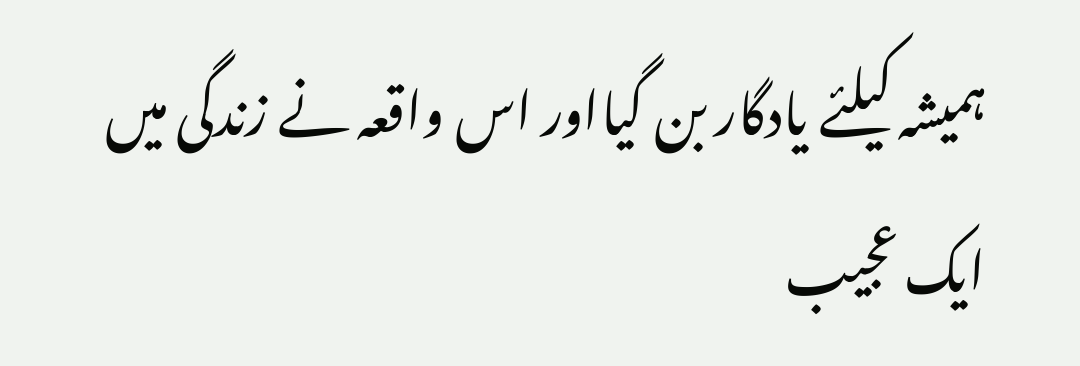ہمیشہ کیلئے یادگار بن گیااور اس واقعہ نے زندگی میں ایک عجیب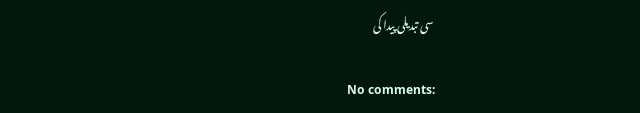سی تبدیلی پیدا کی

No comments: